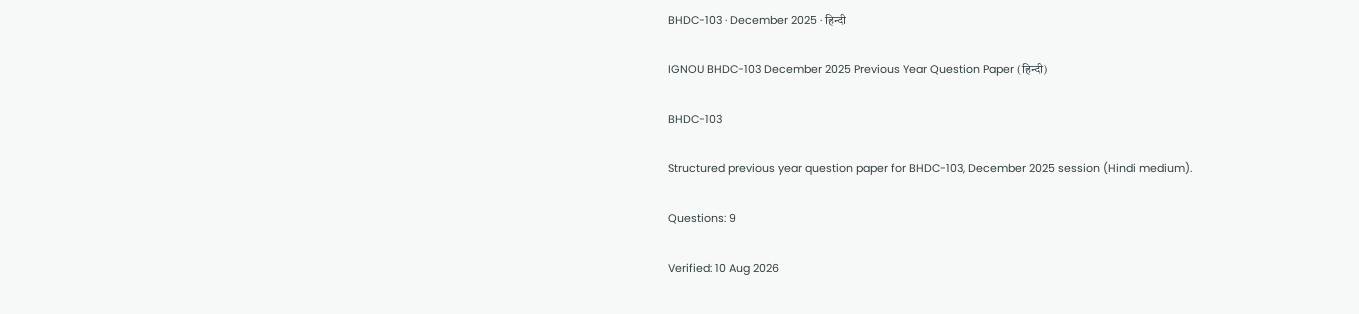BHDC-103 · December 2025 · हिन्दी

IGNOU BHDC-103 December 2025 Previous Year Question Paper (हिन्दी)

BHDC-103

Structured previous year question paper for BHDC-103, December 2025 session (Hindi medium).

Questions: 9

Verified: 10 Aug 2026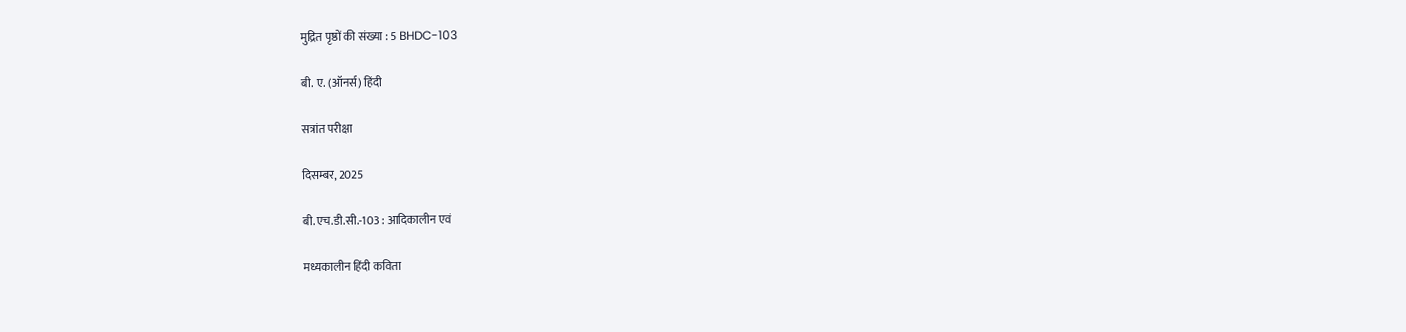मुद्रित पृष्ठों की संख्या : 5 BHDC-103

बी. ए. (ऑनर्स) हिंदी

सत्रांत परीक्षा

दिसम्बर, 2025

बी.एच.डी.सी.-103 : आदिकालीन एवं

मध्यकालीन हिंदी कविता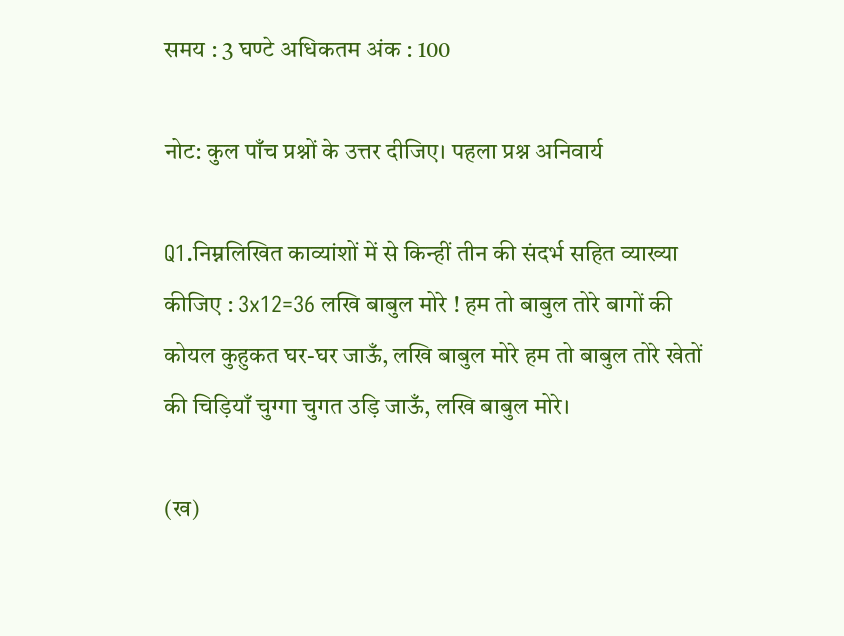समय : 3 घण्टे अधिकतम अंक : 100

नोट: कुल पाँच प्रश्नों के उत्तर दीजिए। पहला प्रश्न अनिवार्य

Q1.निम्नलिखित काव्यांशों में से किन्हीं तीन की संदर्भ सहित व्याख्या कीजिए : 3x12=36 लखि बाबुल मोरे ! हम तो बाबुल तोरे बागों की कोयल कुहुकत घर-घर जाऊँ, लखि बाबुल मोरे हम तो बाबुल तोरे खेतों की चिड़ियाँ चुग्गा चुगत उड़ि जाऊँ, लखि बाबुल मोरे।

(ख)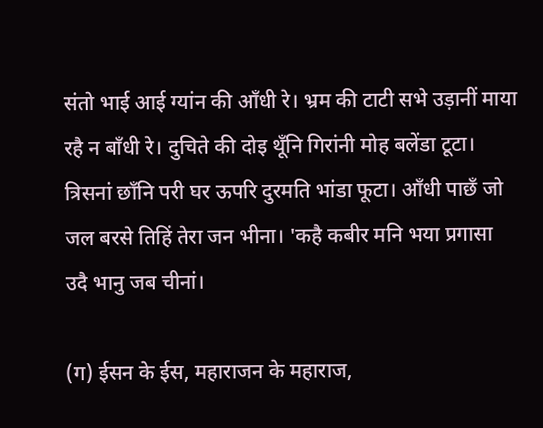संतो भाई आई ग्यांन की आँधी रे। भ्रम की टाटी सभे उड़ानीं माया रहै न बाँधी रे। दुचिते की दोइ थूँनि गिरांनी मोह बलेंडा टूटा। त्रिसनां छाँनि परी घर ऊपरि दुरमति भांडा फूटा। आँधी पाछँ जो जल बरसे तिहिं तेरा जन भीना। 'कहै कबीर मनि भया प्रगासा उदै भानु जब चीनां।

(ग) ईसन के ईस, महाराजन के महाराज,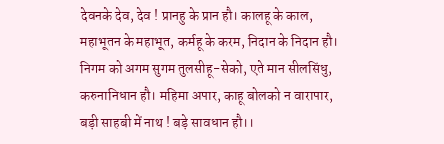देवनके देव, देव ! प्रानहु के प्रान हौ। कालहू के काल, महाभूतन के महाभूत, कर्महू के करम, निदान के निदान हौ। निगम को अगम सुगम तुलसीहू-सेको, एते मान सीलसिंधु, करुनानिधान हौ। महिमा अपार, काहू बोलको न वारापार, बड़ी साहबी में नाथ ! बड़े सावधान हौ।।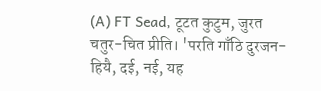(A) FT Sead, टूटत कुटुम, जुरत चतुर-चित प्रीति। 'परति गाँठि दुरजन-हियै, दई, नई, यह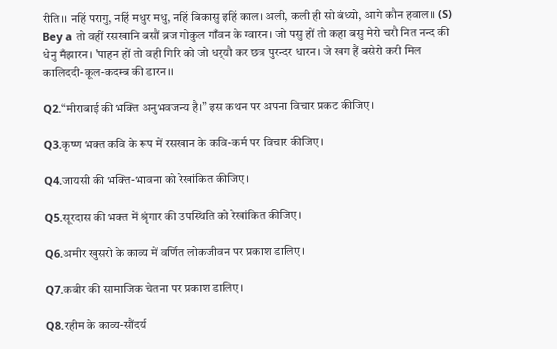रीति।। नहिं परागु, नहिं मधुर मधु, नहिं बिकासु इहिं काल। अली, कली ही सो बंध्यो, आगे कौन हवाल।। (S) Bey a तो वहीं रसखानि बसौं ब्रज गोकुल गाँवन के ग्वारन। जो पसु हों तो कहा बसु मेरो चरौ नित नन्द की धेनु मँझारन। 'पाहन हों तो वही गिरि को जो धर्‌यौ कर छत्र पुरन्दर धारन। जे खग हैं बसेरो करी मिल कालिददी-कूल-कदम्ब की डारन।।

Q2.“मीराबाई की भक्ति अनुभवजन्य है।” इस कथन पर अपना विचार प्रकट कीजिए।

Q3.कृष्ण भक्त कवि के रूप में रसखान के कवि-कर्म पर विचार कीजिए।

Q4.जायसी की भक्ति-भावना को रेखांकित कीजिए।

Q5.सूरदास की भक्त में श्रृंगार की उपस्थिति को रेखांकित कीजिए।

Q6.अमीर खुसरो के काव्य में वर्णित लोकजीवन पर प्रकाश डालिए।

Q7.कबीर की सामाजिक चेतना पर प्रकाश डालिए।

Q8.रहीम के काव्य-सौंदर्य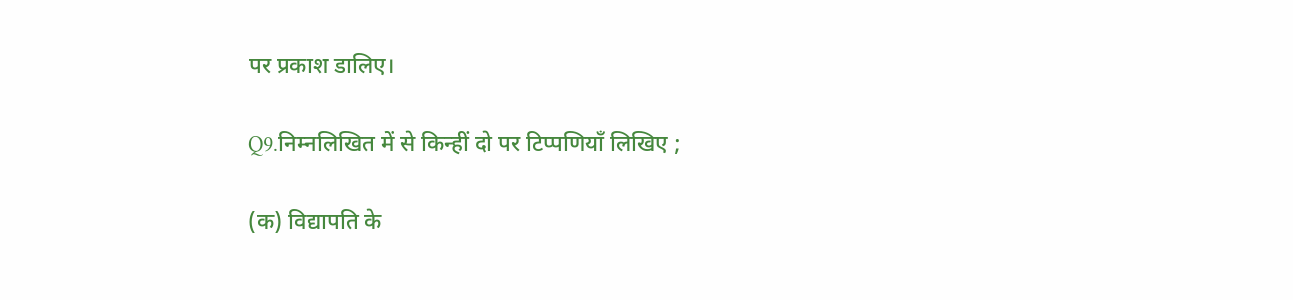पर प्रकाश डालिए।

Q9.निम्नलिखित में से किन्हीं दो पर टिप्पणियाँ लिखिए ;

(क) विद्यापति के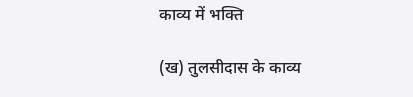काव्य में भक्ति

(ख) तुलसीदास के काव्य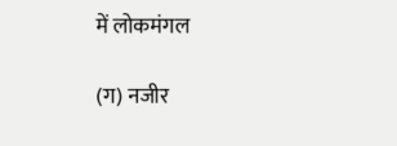में लोकमंगल

(ग) नजीर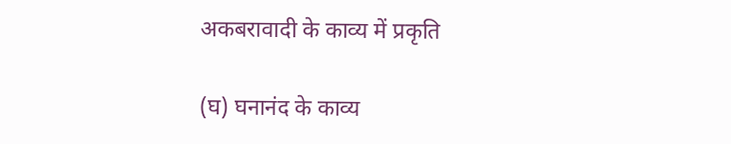अकबरावादी के काव्य में प्रकृति

(घ) घनानंद के काव्य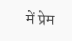में प्रेम